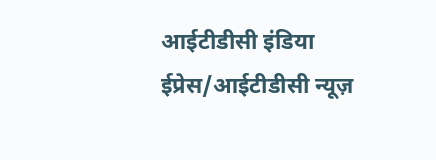आईटीडीसी इंडिया ईप्रेस/आईटीडीसी न्यूज़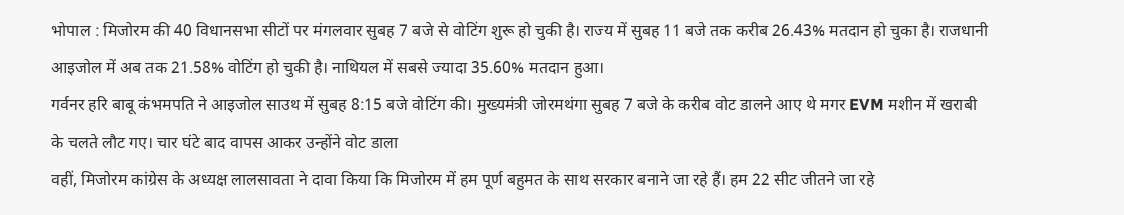भोपाल : मिजोरम की 40 विधानसभा सीटों पर मंगलवार सुबह 7 बजे से वोटिंग शुरू हो चुकी है। राज्य में सुबह 11 बजे तक करीब 26.43% मतदान हो चुका है। राजधानी आइजोल में अब तक 21.58% वोटिंग हो चुकी है। नाथियल में सबसे ज्यादा 35.60% मतदान हुआ।
गर्वनर हरि बाबू कंभमपति ने आइजोल साउथ में सुबह 8:15 बजे वोटिंग की। मुख्यमंत्री जोरमथंगा सुबह 7 बजे के करीब वोट डालने आए थे मगर EVM मशीन में खराबी के चलते लौट गए। चार घंटे बाद वापस आकर उन्होंने वोट डाला
वहीं, मिजोरम कांग्रेस के अध्यक्ष लालसावता ने दावा किया कि मिजोरम में हम पूर्ण बहुमत के साथ सरकार बनाने जा रहे हैं। हम 22 सीट जीतने जा रहे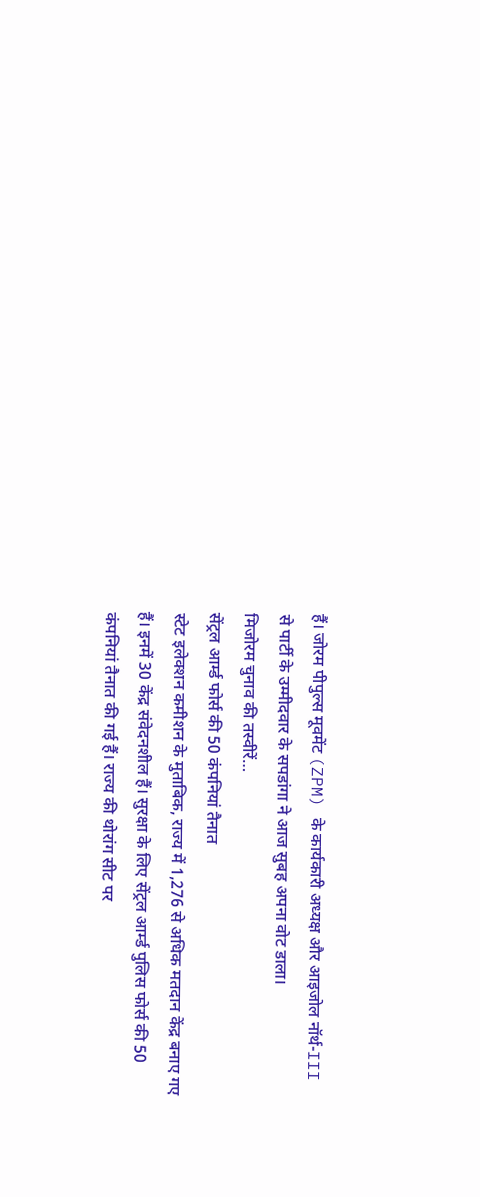हैं। जोरम पीपुल्स मूवमेंट (ZPM) के कार्यकारी अध्यक्ष और आइजोल नॉर्थ-III से पार्टी के उम्मीदवार के सपडांगा ने आज सुबह अपना वोट डाला।
मिजोरम चुनाव की तस्वीरें…
सेंट्रल आर्म्ड फोर्स की 50 कंपनियां तैनात
स्टेट इलेक्शन कमीशन के मुताबिक, राज्य में 1,276 से अधिक मतदान केंद्र बनाए गए हैं। इनमें 30 केंद्र संवेदनशील हैं। सुरक्षा के लिए सेंट्रल आर्म्ड पुलिस फोर्स की 50 कंपनियां तैनात की गई हैं। राज्य की थोरांग सीट पर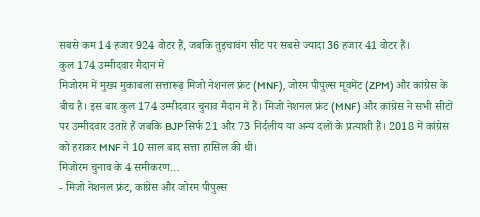सबसे कम 14 हजार 924 वोटर हैं, जबकि तुइचावंग सीट पर सबसे ज्यादा 36 हजार 41 वोटर हैं।
कुल 174 उम्मीदवार मैदान में
मिजोरम में मुख्य मुकाबला सत्तारूढ़ मिजो नेशनल फ्रंट (MNF), जोरम पीपुल्स मूवमेंट (ZPM) और कांग्रेस के बीच है। इस बार कुल 174 उम्मीदवार चुनाव मैदान में हैं। मिजो नेशनल फ्रंट (MNF) और कांग्रेस ने सभी सीटों पर उम्मीदवार उतारे हैं जबकि BJP सिर्फ 21 और 73 निर्दलीय या अन्य दलों के प्रत्याशी हैं। 2018 में कांग्रेस को हराकर MNF ने 10 साल बाद सत्ता हासिल की थी।
मिजोरम चुनाव के 4 समीकरण…
- मिजो नेशनल फ्रंट, कांग्रेस और जोरम पीपुल्स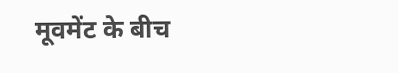मूवमेंट के बीच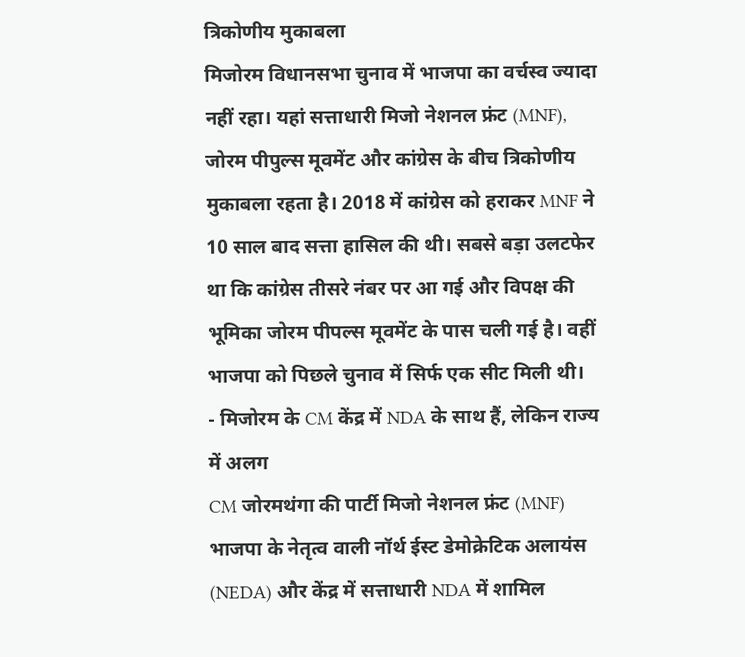त्रिकोणीय मुकाबला
मिजोरम विधानसभा चुनाव में भाजपा का वर्चस्व ज्यादा नहीं रहा। यहां सत्ताधारी मिजो नेशनल फ्रंट (MNF), जोरम पीपुल्स मूवमेंट और कांग्रेस के बीच त्रिकोणीय मुकाबला रहता है। 2018 में कांग्रेस को हराकर MNF ने 10 साल बाद सत्ता हासिल की थी। सबसे बड़ा उलटफेर था कि कांग्रेस तीसरे नंबर पर आ गई और विपक्ष की भूमिका जोरम पीपल्स मूवमेंट के पास चली गई है। वहीं भाजपा को पिछले चुनाव में सिर्फ एक सीट मिली थी।
- मिजोरम के CM केंद्र में NDA के साथ हैं, लेकिन राज्य में अलग
CM जोरमथंगा की पार्टी मिजो नेशनल फ्रंट (MNF) भाजपा के नेतृत्व वाली नॉर्थ ईस्ट डेमोक्रेटिक अलायंस (NEDA) और केंद्र में सत्ताधारी NDA में शामिल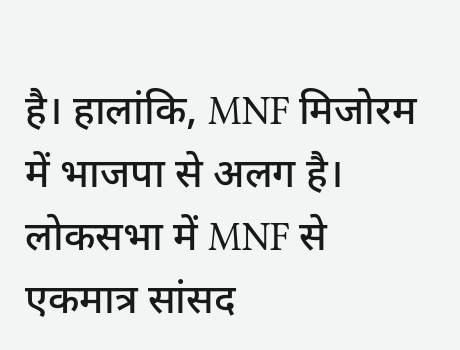है। हालांकि, MNF मिजोरम में भाजपा से अलग है। लोकसभा में MNF से एकमात्र सांसद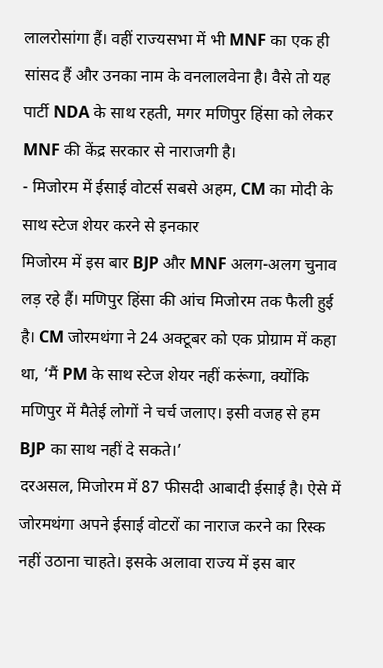लालरोसांगा हैं। वहीं राज्यसभा में भी MNF का एक ही सांसद हैं और उनका नाम के वनलालवेना है। वैसे तो यह पार्टी NDA के साथ रहती, मगर मणिपुर हिंसा को लेकर MNF की केंद्र सरकार से नाराजगी है।
- मिजोरम में ईसाई वोटर्स सबसे अहम, CM का मोदी के साथ स्टेज शेयर करने से इनकार
मिजोरम में इस बार BJP और MNF अलग-अलग चुनाव लड़ रहे हैं। मणिपुर हिंसा की आंच मिजोरम तक फैली हुई है। CM जोरमथंगा ने 24 अक्टूबर को एक प्रोग्राम में कहा था, ‘मैं PM के साथ स्टेज शेयर नहीं करूंगा, क्योंकि मणिपुर में मैतेई लोगों ने चर्च जलाए। इसी वजह से हम BJP का साथ नहीं दे सकते।’
दरअसल, मिजोरम में 87 फीसदी आबादी ईसाई है। ऐसे में जोरमथंगा अपने ईसाई वोटरों का नाराज करने का रिस्क नहीं उठाना चाहते। इसके अलावा राज्य में इस बार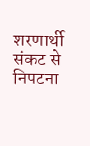शरणार्थी संकट से निपटना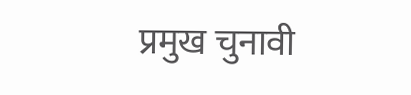प्रमुख चुनावी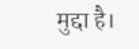मुद्दा है।